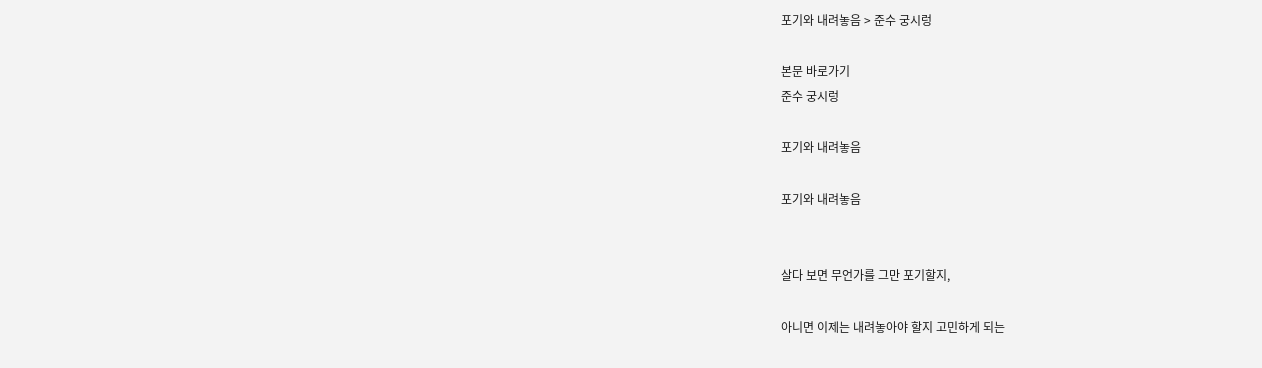포기와 내려놓음 > 준수 궁시렁

본문 바로가기
준수 궁시렁

포기와 내려놓음

포기와 내려놓음


살다 보면 무언가를 그만 포기할지,

아니면 이제는 내려놓아야 할지 고민하게 되는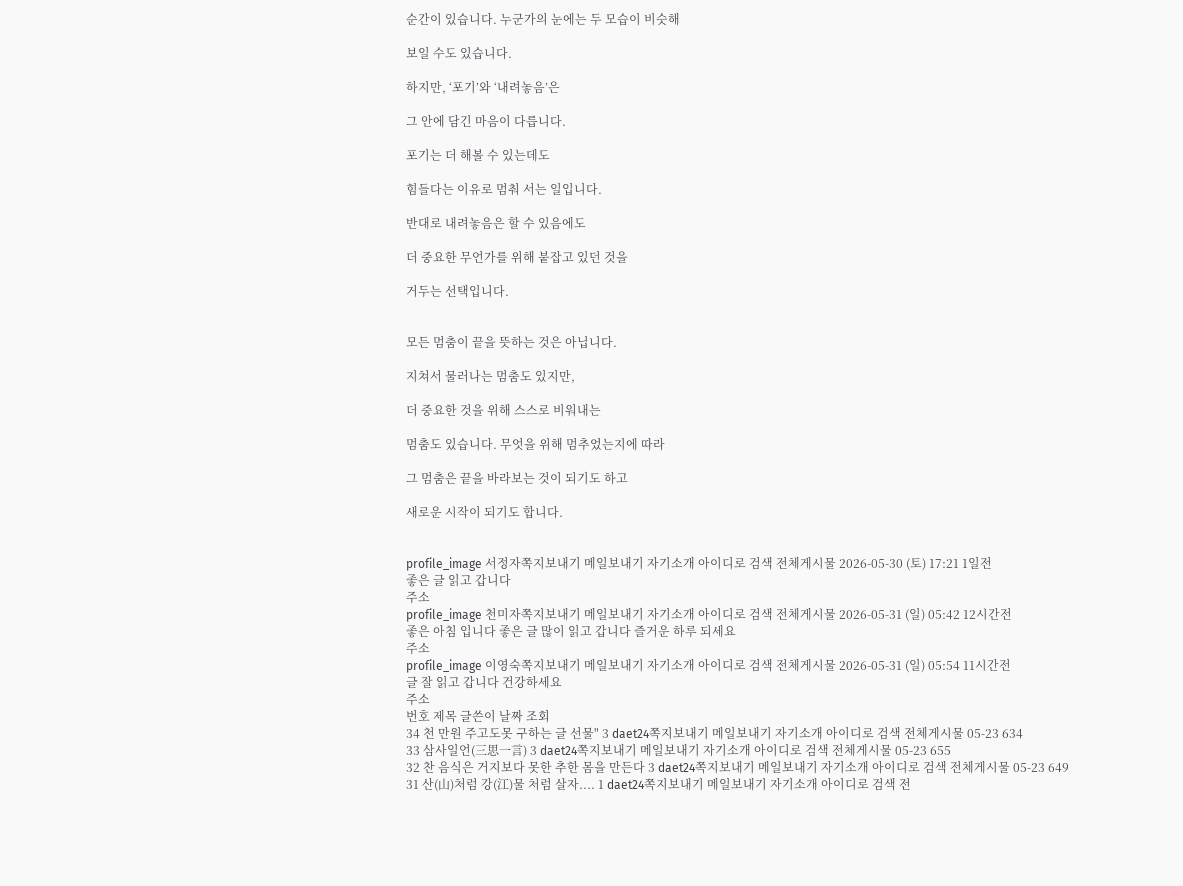순간이 있습니다. 누군가의 눈에는 두 모습이 비슷해

보일 수도 있습니다.

하지만, ‘포기’와 ‘내려놓음’은

그 안에 담긴 마음이 다릅니다.

포기는 더 해볼 수 있는데도

힘들다는 이유로 멈춰 서는 일입니다.

반대로 내려놓음은 할 수 있음에도

더 중요한 무언가를 위해 붙잡고 있던 것을

거두는 선택입니다.


모든 멈춤이 끝을 뜻하는 것은 아닙니다.

지쳐서 물러나는 멈춤도 있지만,

더 중요한 것을 위해 스스로 비워내는

멈춤도 있습니다. 무엇을 위해 멈추었는지에 따라

그 멈춤은 끝을 바라보는 것이 되기도 하고

새로운 시작이 되기도 합니다.


profile_image 서정자쪽지보내기 메일보내기 자기소개 아이디로 검색 전체게시물 2026-05-30 (토) 17:21 1일전
좋은 글 읽고 갑니다
주소
profile_image 천미자쪽지보내기 메일보내기 자기소개 아이디로 검색 전체게시물 2026-05-31 (일) 05:42 12시간전
좋은 아침 입니다 좋은 글 많이 읽고 갑니다 즐거운 하루 되세요
주소
profile_image 이영숙쪽지보내기 메일보내기 자기소개 아이디로 검색 전체게시물 2026-05-31 (일) 05:54 11시간전
글 잘 읽고 갑니다 건강하세요
주소
번호 제목 글쓴이 날짜 조회
34 천 만원 주고도못 구하는 글 선물" 3 daet24쪽지보내기 메일보내기 자기소개 아이디로 검색 전체게시물 05-23 634
33 삼사일언(三思一言) 3 daet24쪽지보내기 메일보내기 자기소개 아이디로 검색 전체게시물 05-23 655
32 찬 음식은 거지보다 못한 추한 몸을 만든다 3 daet24쪽지보내기 메일보내기 자기소개 아이디로 검색 전체게시물 05-23 649
31 산(山)처럼 강(江)물 처럼 살자.... 1 daet24쪽지보내기 메일보내기 자기소개 아이디로 검색 전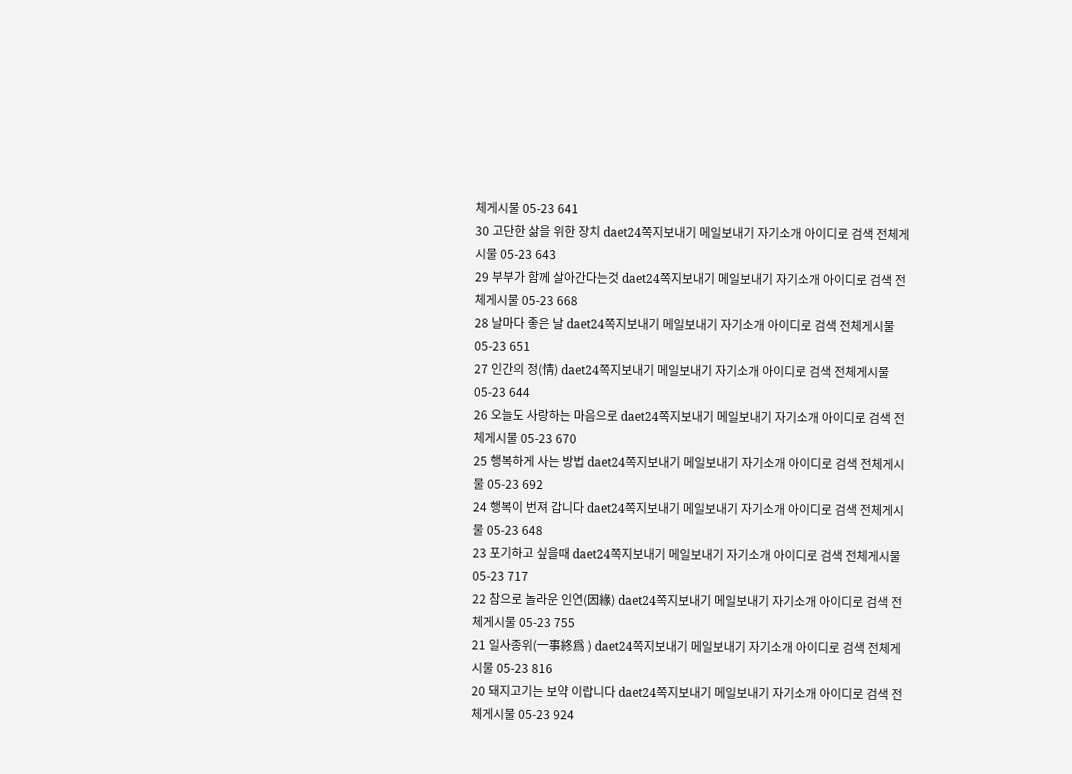체게시물 05-23 641
30 고단한 삶을 위한 장치 daet24쪽지보내기 메일보내기 자기소개 아이디로 검색 전체게시물 05-23 643
29 부부가 함께 살아간다는것 daet24쪽지보내기 메일보내기 자기소개 아이디로 검색 전체게시물 05-23 668
28 날마다 좋은 날 daet24쪽지보내기 메일보내기 자기소개 아이디로 검색 전체게시물 05-23 651
27 인간의 정(情) daet24쪽지보내기 메일보내기 자기소개 아이디로 검색 전체게시물 05-23 644
26 오늘도 사랑하는 마음으로 daet24쪽지보내기 메일보내기 자기소개 아이디로 검색 전체게시물 05-23 670
25 행복하게 사는 방법 daet24쪽지보내기 메일보내기 자기소개 아이디로 검색 전체게시물 05-23 692
24 행복이 번져 갑니다 daet24쪽지보내기 메일보내기 자기소개 아이디로 검색 전체게시물 05-23 648
23 포기하고 싶을때 daet24쪽지보내기 메일보내기 자기소개 아이디로 검색 전체게시물 05-23 717
22 참으로 놀라운 인연(因緣) daet24쪽지보내기 메일보내기 자기소개 아이디로 검색 전체게시물 05-23 755
21 일사종위(一事終爲 ) daet24쪽지보내기 메일보내기 자기소개 아이디로 검색 전체게시물 05-23 816
20 돼지고기는 보약 이랍니다 daet24쪽지보내기 메일보내기 자기소개 아이디로 검색 전체게시물 05-23 924